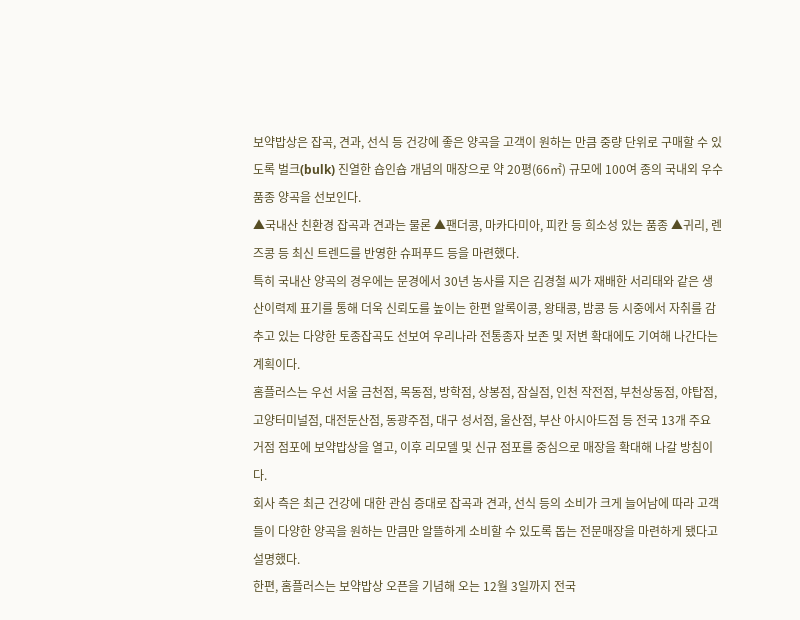보약밥상은 잡곡, 견과, 선식 등 건강에 좋은 양곡을 고객이 원하는 만큼 중량 단위로 구매할 수 있도록 벌크(bulk) 진열한 숍인숍 개념의 매장으로 약 20평(66㎡) 규모에 100여 종의 국내외 우수 품종 양곡을 선보인다.
▲국내산 친환경 잡곡과 견과는 물론 ▲팬더콩, 마카다미아, 피칸 등 희소성 있는 품종 ▲귀리, 렌즈콩 등 최신 트렌드를 반영한 슈퍼푸드 등을 마련했다.
특히 국내산 양곡의 경우에는 문경에서 30년 농사를 지은 김경철 씨가 재배한 서리태와 같은 생산이력제 표기를 통해 더욱 신뢰도를 높이는 한편 알록이콩, 왕태콩, 밤콩 등 시중에서 자취를 감추고 있는 다양한 토종잡곡도 선보여 우리나라 전통종자 보존 및 저변 확대에도 기여해 나간다는 계획이다.
홈플러스는 우선 서울 금천점, 목동점, 방학점, 상봉점, 잠실점, 인천 작전점, 부천상동점, 야탑점, 고양터미널점, 대전둔산점, 동광주점, 대구 성서점, 울산점, 부산 아시아드점 등 전국 13개 주요 거점 점포에 보약밥상을 열고, 이후 리모델 및 신규 점포를 중심으로 매장을 확대해 나갈 방침이다.
회사 측은 최근 건강에 대한 관심 증대로 잡곡과 견과, 선식 등의 소비가 크게 늘어남에 따라 고객들이 다양한 양곡을 원하는 만큼만 알뜰하게 소비할 수 있도록 돕는 전문매장을 마련하게 됐다고 설명했다.
한편, 홈플러스는 보약밥상 오픈을 기념해 오는 12월 3일까지 전국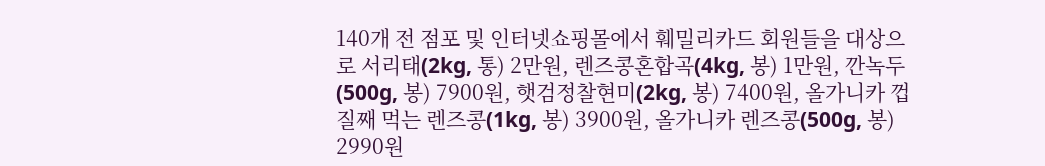140개 전 점포 및 인터넷쇼핑몰에서 훼밀리카드 회원들을 대상으로 서리태(2kg, 통) 2만원, 렌즈콩혼합곡(4kg, 봉) 1만원, 깐녹두(500g, 봉) 7900원, 햇검정찰현미(2kg, 봉) 7400원, 올가니카 껍질째 먹는 렌즈콩(1kg, 봉) 3900원, 올가니카 렌즈콩(500g, 봉) 2990원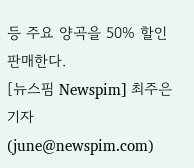등 주요 양곡을 50% 할인 판매한다.
[뉴스핌 Newspim] 최주은 기자 (june@newspim.com)